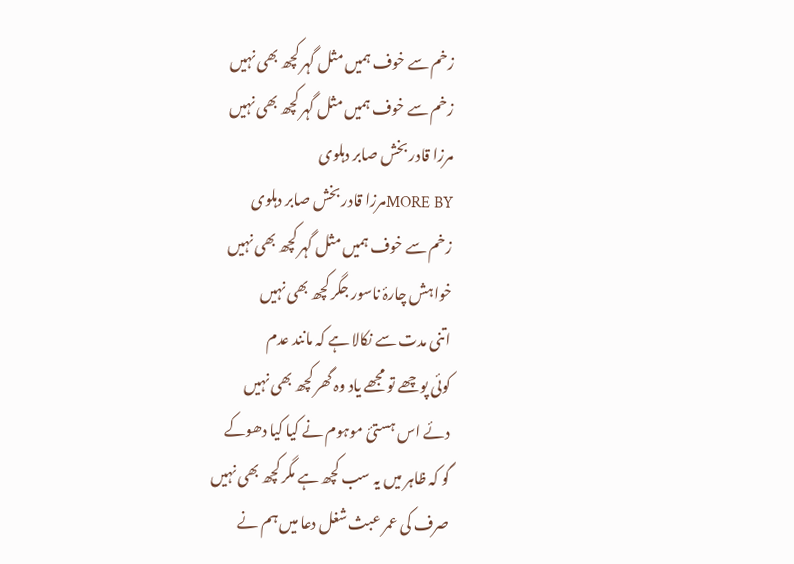زخم سے خوف ہمیں مثل گہر کچھ بھی نہیں
زخم سے خوف ہمیں مثل گہر کچھ بھی نہیں
مرزا قادر بخش صابر دہلوی
MORE BYمرزا قادر بخش صابر دہلوی
زخم سے خوف ہمیں مثل گہر کچھ بھی نہیں
خواہش چارۂ ناسور جگر کچھ بھی نہیں
اتنی مدت سے نکالا ہے کہ مانند عدم
کوئی پوچھے تو مجھے یاد وہ گھر کچھ بھی نہیں
دئے اس ہستئ موہوم نے کیا کیا دھوکے
گو کہ ظاہر میں یہ سب کچھ ہے مگر کچھ بھی نہیں
صرف کی عمر عبث شغل دعا میں ہم نے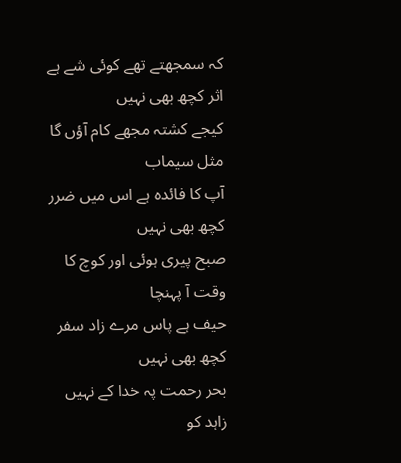کہ سمجھتے تھے کوئی شے ہے اثر کچھ بھی نہیں
کیجے کشتہ مجھے کام آؤں گا مثل سیماب
آپ کا فائدہ ہے اس میں ضرر کچھ بھی نہیں
صبح پیری ہوئی اور کوچ کا وقت آ پہنچا
حیف ہے پاس مرے زاد سفر کچھ بھی نہیں
بحر رحمت پہ خدا کے نہیں زاہد کو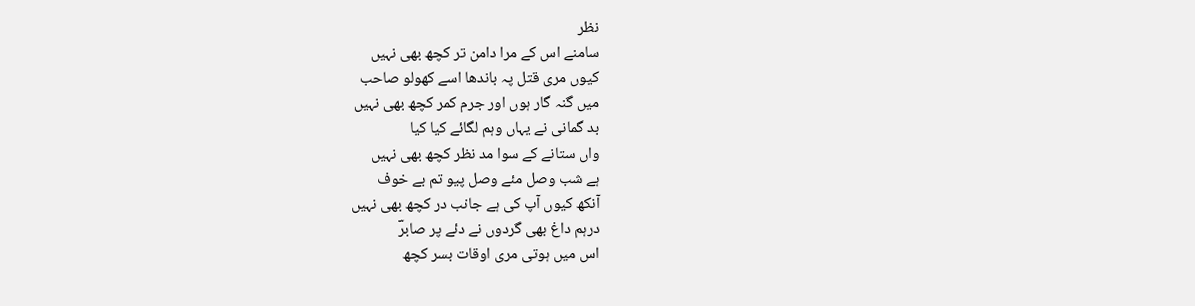نظر
سامنے اس کے مرا دامن تر کچھ بھی نہیں
کیوں مری قتل پہ باندھا اسے کھولو صاحب
میں گنہ گار ہوں اور جرم کمر کچھ بھی نہیں
بد گمانی نے یہاں وہم لگائے کیا کیا
واں ستانے کے سوا مد نظر کچھ بھی نہیں
ہے شب وصل مئے وصل پیو تم بے خوف
آنکھ کیوں آپ کی ہے جانب در کچھ بھی نہیں
درہم داغ بھی گردوں نے دئے پر صابرؔ
اس میں ہوتی مری اوقات بسر کچھ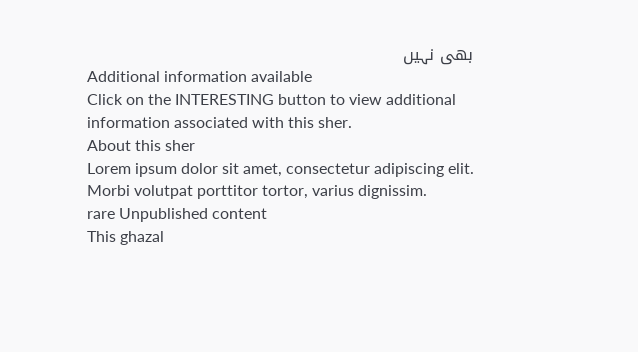بھی نہیں
Additional information available
Click on the INTERESTING button to view additional information associated with this sher.
About this sher
Lorem ipsum dolor sit amet, consectetur adipiscing elit. Morbi volutpat porttitor tortor, varius dignissim.
rare Unpublished content
This ghazal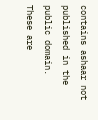contains ashaar not published in the public domain. These are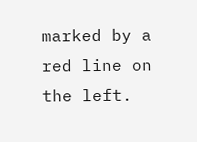marked by a red line on the left.